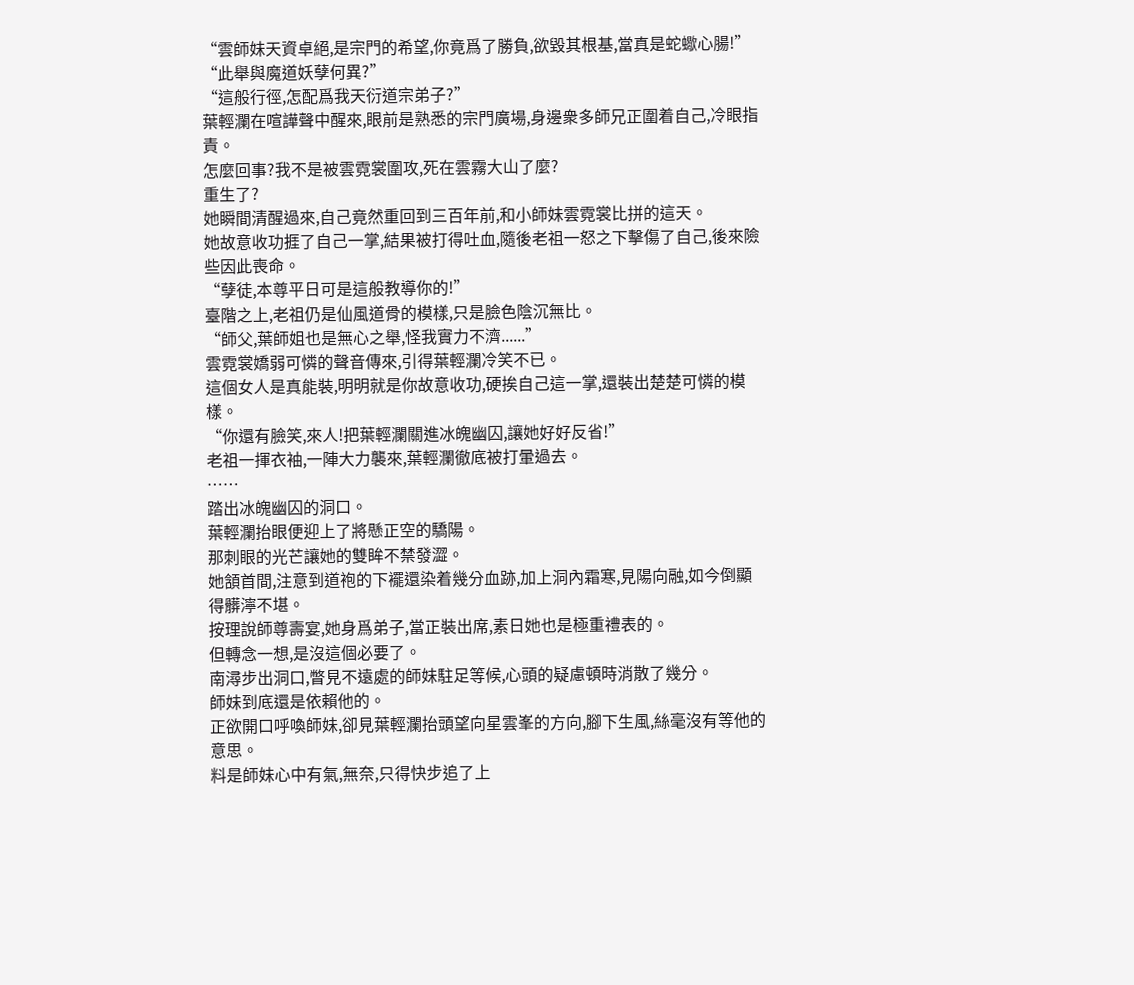“雲師妹天資卓絕,是宗門的希望,你竟爲了勝負,欲毀其根基,當真是蛇蠍心腸!”
“此舉與魔道妖孽何異?”
“這般行徑,怎配爲我天衍道宗弟子?”
葉輕瀾在喧譁聲中醒來,眼前是熟悉的宗門廣場,身邊衆多師兄正圍着自己,冷眼指責。
怎麼回事?我不是被雲霓裳圍攻,死在雲霧大山了麼?
重生了?
她瞬間清醒過來,自己竟然重回到三百年前,和小師妹雲霓裳比拼的這天。
她故意收功捱了自己一掌,結果被打得吐血,隨後老祖一怒之下擊傷了自己,後來險些因此喪命。
“孽徒,本尊平日可是這般教導你的!”
臺階之上,老祖仍是仙風道骨的模樣,只是臉色陰沉無比。
“師父,葉師姐也是無心之舉,怪我實力不濟......”
雲霓裳嬌弱可憐的聲音傳來,引得葉輕瀾冷笑不已。
這個女人是真能裝,明明就是你故意收功,硬挨自己這一掌,還裝出楚楚可憐的模樣。
“你還有臉笑,來人!把葉輕瀾關進冰魄幽囚,讓她好好反省!”
老祖一揮衣袖,一陣大力襲來,葉輕瀾徹底被打暈過去。
……
踏出冰魄幽囚的洞口。
葉輕瀾抬眼便迎上了將懸正空的驕陽。
那刺眼的光芒讓她的雙眸不禁發澀。
她頷首間,注意到道袍的下襬還染着幾分血跡,加上洞內霜寒,見陽向融,如今倒顯得髒濘不堪。
按理說師尊壽宴,她身爲弟子,當正裝出席,素日她也是極重禮表的。
但轉念一想,是沒這個必要了。
南潯步出洞口,瞥見不遠處的師妹駐足等候,心頭的疑慮頓時消散了幾分。
師妹到底還是依賴他的。
正欲開口呼喚師妹,卻見葉輕瀾抬頭望向星雲峯的方向,腳下生風,絲毫沒有等他的意思。
料是師妹心中有氣,無奈,只得快步追了上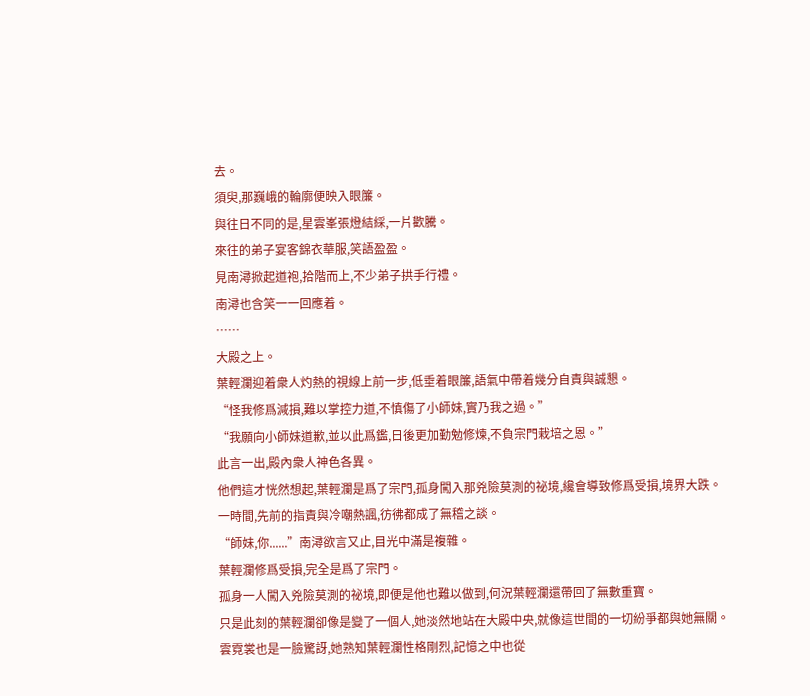去。
須臾,那巍峨的輪廓便映入眼簾。
與往日不同的是,星雲峯張燈結綵,一片歡騰。
來往的弟子宴客錦衣華服,笑語盈盈。
見南潯掀起道袍,拾階而上,不少弟子拱手行禮。
南潯也含笑一一回應着。
……
大殿之上。
葉輕瀾迎着衆人灼熱的視線上前一步,低垂着眼簾,語氣中帶着幾分自責與誠懇。
“怪我修爲減損,難以掌控力道,不慎傷了小師妹,實乃我之過。”
“我願向小師妹道歉,並以此爲鑑,日後更加勤勉修煉,不負宗門栽培之恩。”
此言一出,殿內衆人神色各異。
他們這才恍然想起,葉輕瀾是爲了宗門,孤身闖入那兇險莫測的祕境,纔會導致修爲受損,境界大跌。
一時間,先前的指責與冷嘲熱諷,彷彿都成了無稽之談。
“師妹,你......”南潯欲言又止,目光中滿是複雜。
葉輕瀾修爲受損,完全是爲了宗門。
孤身一人闖入兇險莫測的祕境,即便是他也難以做到,何況葉輕瀾還帶回了無數重寶。
只是此刻的葉輕瀾卻像是變了一個人,她淡然地站在大殿中央,就像這世間的一切紛爭都與她無關。
雲霓裳也是一臉驚訝,她熟知葉輕瀾性格剛烈,記憶之中也從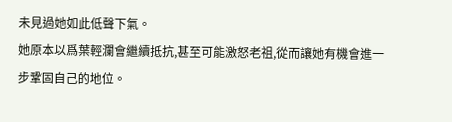未見過她如此低聲下氣。
她原本以爲葉輕瀾會繼續抵抗,甚至可能激怒老祖,從而讓她有機會進一步鞏固自己的地位。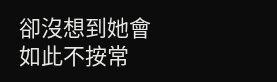卻沒想到她會如此不按常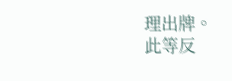理出牌。
此等反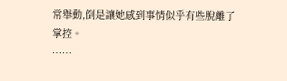常舉動,倒是讓她感到事情似乎有些脫離了掌控。
……